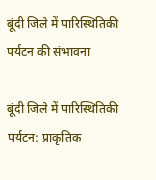बूंदी जिले में पारिस्थितिकी पर्यटन की संभावना

बूंदी जिले में पारिस्थितिकी पर्यटन: प्राकृतिक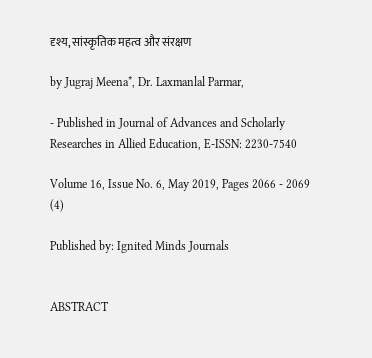दृश्य, सांस्कृतिक महत्व और संरक्षण

by Jugraj Meena*, Dr. Laxmanlal Parmar,

- Published in Journal of Advances and Scholarly Researches in Allied Education, E-ISSN: 2230-7540

Volume 16, Issue No. 6, May 2019, Pages 2066 - 2069 (4)

Published by: Ignited Minds Journals


ABSTRACT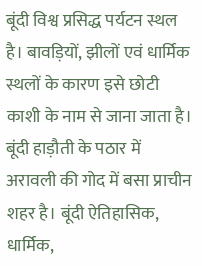बूंदी विश्व प्रसिद्ध पर्यटन स्थल है। बावड़ियों, झीलों एवं धार्मिक स्थलों के कारण इसे छोटी काशी के नाम से जाना जाता है। बूंदी हाड़ौती के पठार में अरावली की गोद में बसा प्राचीन शहर है। बूंदी ऐतिहासिक, धार्मिक,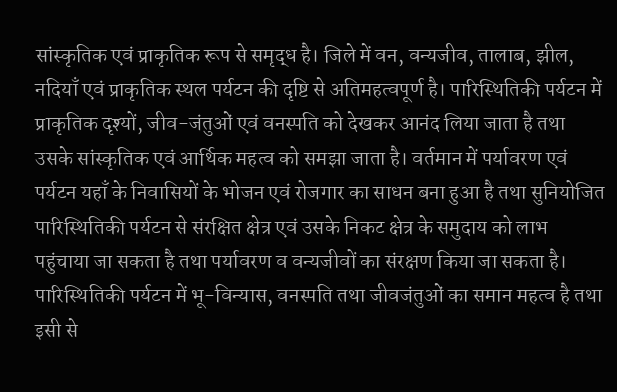सांस्कृतिक एवं प्राकृतिक रूप से समृद्ध है। जिले में वन, वन्यजीव, तालाब, झील, नदियाँ एवं प्राकृतिक स्थल पर्यटन की दृष्टि से अतिमहत्वपूर्ण है। पारिस्थितिकी पर्यटन में प्राकृतिक दृश्यों, जीव-जंतुओं एवं वनस्पति को देखकर आनंद लिया जाता है तथा उसके सांस्कृतिक एवं आर्थिक महत्व को समझा जाता है। वर्तमान में पर्यावरण एवं पर्यटन यहाँ के निवासियों के भोजन एवं रोजगार का साधन बना हुआ है तथा सुनियोजित पारिस्थितिकी पर्यटन से संरक्षित क्षेत्र एवं उसके निकट क्षेत्र के समुदाय को लाभ पहुंचाया जा सकता है तथा पर्यावरण व वन्यजीवों का संरक्षण किया जा सकता है। पारिस्थितिकी पर्यटन में भू-विन्यास, वनस्पति तथा जीवजंतुओं का समान महत्व है तथा इसी से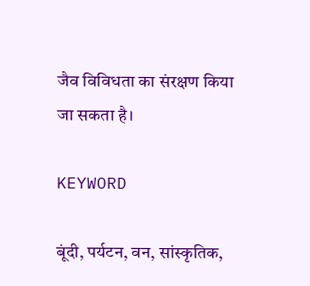जैव विविधता का संरक्षण किया जा सकता है।

KEYWORD

बूंदी, पर्यटन, वन, सांस्कृतिक,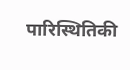पारिस्थितिकी